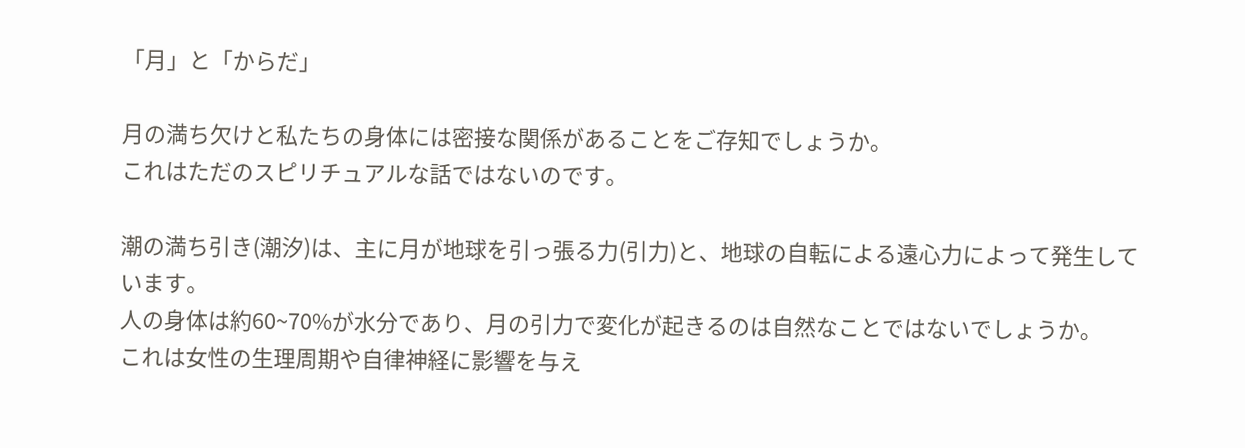「月」と「からだ」

月の満ち欠けと私たちの身体には密接な関係があることをご存知でしょうか。
これはただのスピリチュアルな話ではないのです。

潮の満ち引き(潮汐)は、主に月が地球を引っ張る力(引力)と、地球の自転による遠心力によって発生しています。
人の身体は約60~70%が水分であり、月の引力で変化が起きるのは自然なことではないでしょうか。
これは女性の生理周期や自律神経に影響を与え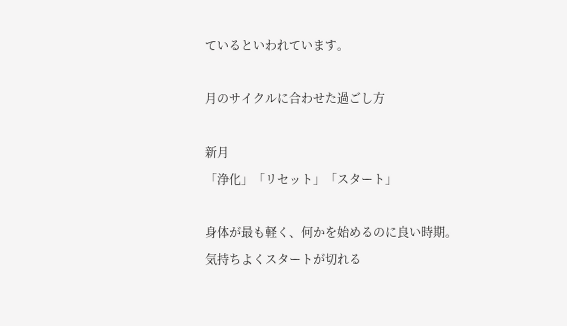ているといわれています。

月のサイクルに合わせた過ごし方

新月
「浄化」「リセット」「スタート」

身体が最も軽く、何かを始めるのに良い時期。
気持ちよくスタートが切れる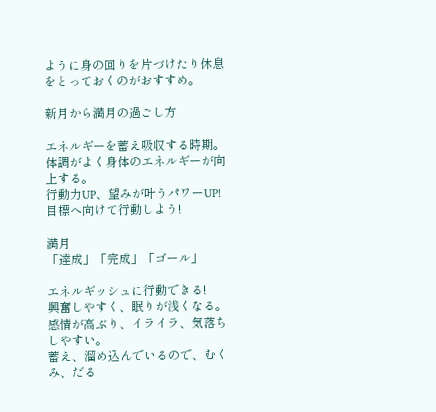ように身の回りを片づけたり休息をとっておくのがおすすめ。

新月から満月の過ごし方

エネルギーを蓄え吸収する時期。
体調がよく身体のエネルギーが向上する。
行動力UP、望みが叶うパワーUP!
目標へ向けて行動しよう!

満月
「達成」「完成」「ゴール」

エネルギッシュに行動できる!
興奮しやすく、眠りが浅くなる。
感情が高ぶり、イライラ、気落ちしやすい。
蓄え、溜め込んでいるので、むくみ、だる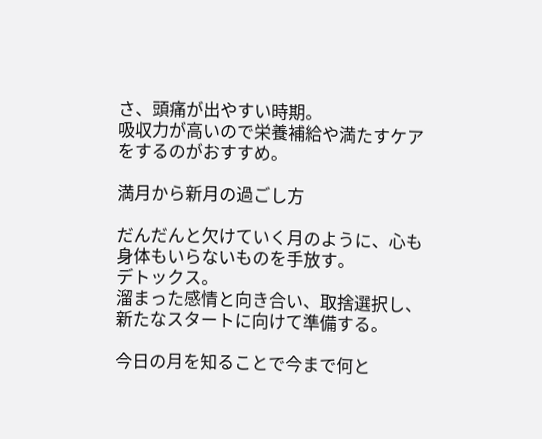さ、頭痛が出やすい時期。
吸収力が高いので栄養補給や満たすケアをするのがおすすめ。

満月から新月の過ごし方

だんだんと欠けていく月のように、心も身体もいらないものを手放す。
デトックス。
溜まった感情と向き合い、取捨選択し、新たなスタートに向けて準備する。

今日の月を知ることで今まで何と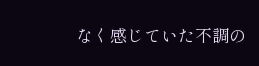なく感じていた不調の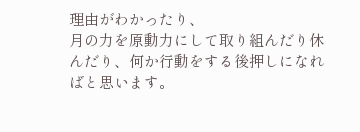理由がわかったり、
月の力を原動力にして取り組んだり休んだり、何か行動をする後押しになればと思います。